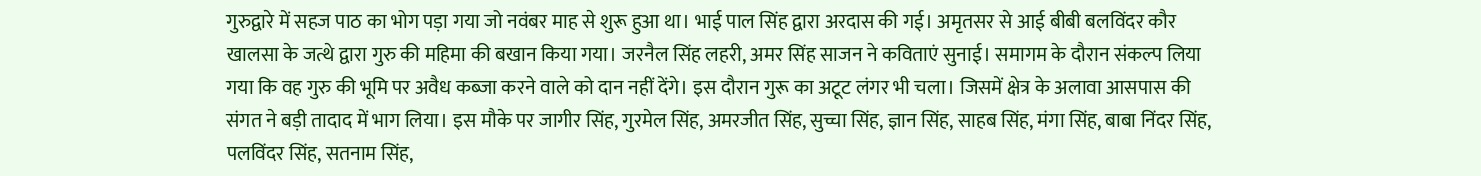गुरुद्वारे में सहज पाठ का भोग पड़ा गया जो नवंबर माह से शुरू हुआ था। भाई पाल सिंह द्वारा अरदास की गई। अमृतसर से आई बीबी बलविंदर कौर खालसा के जत्थे द्वारा गुरु की महिमा की बखान किया गया। जरनैल सिंह लहरी, अमर सिंह साजन ने कविताएं सुनाई। समागम के दौरान संकल्प लिया गया कि वह गुरु की भूमि पर अवैध कब्जा करने वाले को दान नहीं देंगे। इस दौरान गुरू का अटूट लंगर भी चला। जिसमें क्षेत्र के अलावा आसपास की संगत ने बड़ी तादाद में भाग लिया। इस मौके पर जागीर सिंह, गुरमेल सिंह, अमरजीत सिंह, सुच्चा सिंह, ज्ञान सिंह, साहब सिंह, मंगा सिंह, बाबा निंदर सिंह, पलविंदर सिंह, सतनाम सिंह,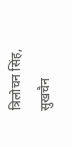त्रिलोचन सिंह, सुखचैन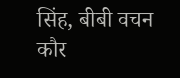सिंह, बीबी वचन कौर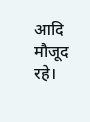आदि मौजूद रहे।